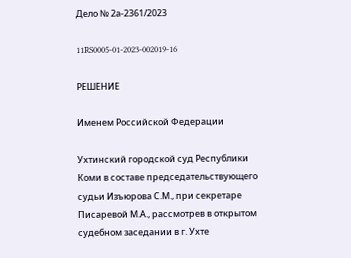Дело № 2а-2361/2023

11RS0005-01-2023-002019-16

РЕШЕНИЕ

Именем Российской Федерации

Ухтинский городской суд Республики Коми в составе председательствующего судьи Изъюрова С.М., при секретаре Писаревой М.А., рассмотрев в открытом судебном заседании в г. Ухте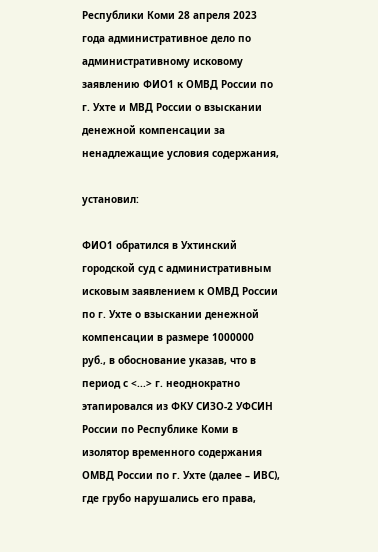Республики Коми 28 апреля 2023 года административное дело по административному исковому заявлению ФИО1 к ОМВД России по г. Ухте и МВД России о взыскании денежной компенсации за ненадлежащие условия содержания,

установил:

ФИО1 обратился в Ухтинский городской суд с административным исковым заявлением к ОМВД России по г. Ухте о взыскании денежной компенсации в размере 1000000 руб., в обоснование указав, что в период с <...> г. неоднократно этапировался из ФКУ СИЗО-2 УФСИН России по Республике Коми в изолятор временного содержания ОМВД России по г. Ухте (далее – ИВС), где грубо нарушались его права,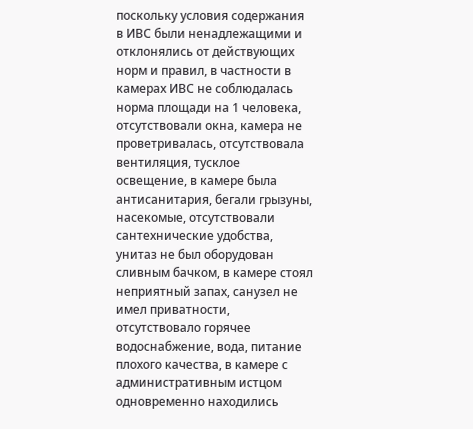поскольку условия содержания в ИВС были ненадлежащими и отклонялись от действующих норм и правил, в частности в камерах ИВС не соблюдалась норма площади на 1 человека, отсутствовали окна, камера не проветривалась, отсутствовала вентиляция, тусклое освещение, в камере была антисанитария, бегали грызуны, насекомые, отсутствовали сантехнические удобства, унитаз не был оборудован сливным бачком, в камере стоял неприятный запах, санузел не имел приватности, отсутствовало горячее водоснабжение, вода, питание плохого качества, в камере с административным истцом одновременно находились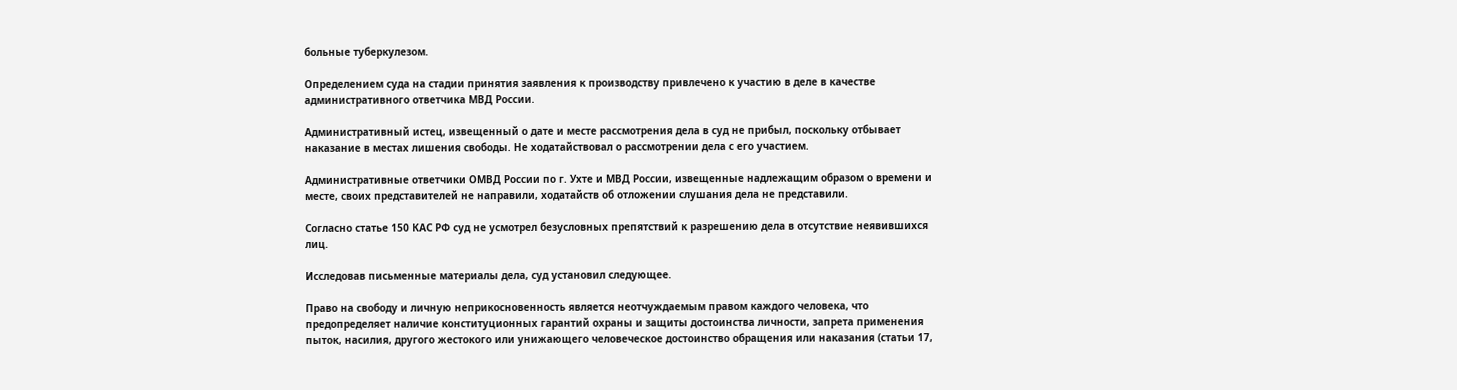больные туберкулезом.

Определением суда на стадии принятия заявления к производству привлечено к участию в деле в качестве административного ответчика МВД России.

Административный истец, извещенный о дате и месте рассмотрения дела в суд не прибыл, поскольку отбывает наказание в местах лишения свободы. Не ходатайствовал о рассмотрении дела с его участием.

Административные ответчики ОМВД России по г. Ухте и МВД России, извещенные надлежащим образом о времени и месте, своих представителей не направили, ходатайств об отложении слушания дела не представили.

Согласно статье 150 КАС РФ суд не усмотрел безусловных препятствий к разрешению дела в отсутствие неявившихся лиц.

Исследовав письменные материалы дела, суд установил следующее.

Право на свободу и личную неприкосновенность является неотчуждаемым правом каждого человека, что предопределяет наличие конституционных гарантий охраны и защиты достоинства личности, запрета применения пыток, насилия, другого жестокого или унижающего человеческое достоинство обращения или наказания (статьи 17,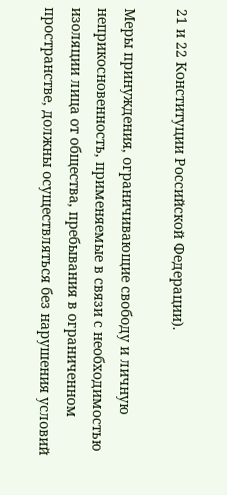21 и 22 Конституции Российской Федерации).

Меры принуждения, ограничивающие свободу и личную неприкосновенность, применяемые в связи с необходимостью изоляции лица от общества, пребывания в ограниченном пространстве, должны осуществляться без нарушения условий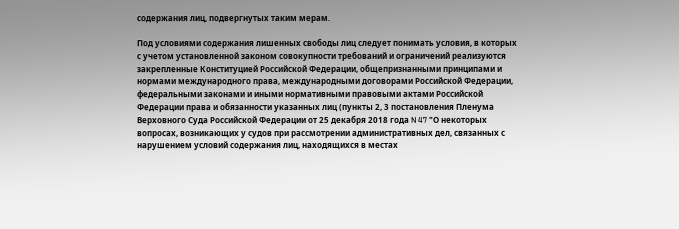содержания лиц, подвергнутых таким мерам.

Под условиями содержания лишенных свободы лиц следует понимать условия, в которых с учетом установленной законом совокупности требований и ограничений реализуются закрепленные Конституцией Российской Федерации, общепризнанными принципами и нормами международного права, международными договорами Российской Федерации, федеральными законами и иными нормативными правовыми актами Российской Федерации права и обязанности указанных лиц (пункты 2, 3 постановления Пленума Верховного Суда Российской Федерации от 25 декабря 2018 года N 47 "О некоторых вопросах, возникающих у судов при рассмотрении административных дел, связанных с нарушением условий содержания лиц, находящихся в местах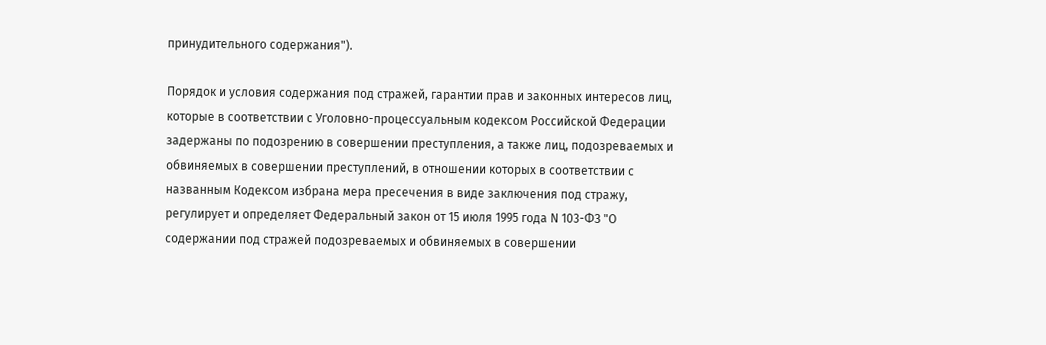принудительного содержания").

Порядок и условия содержания под стражей, гарантии прав и законных интересов лиц, которые в соответствии с Уголовно-процессуальным кодексом Российской Федерации задержаны по подозрению в совершении преступления, а также лиц, подозреваемых и обвиняемых в совершении преступлений, в отношении которых в соответствии с названным Кодексом избрана мера пресечения в виде заключения под стражу, регулирует и определяет Федеральный закон от 15 июля 1995 года N 103-ФЗ "О содержании под стражей подозреваемых и обвиняемых в совершении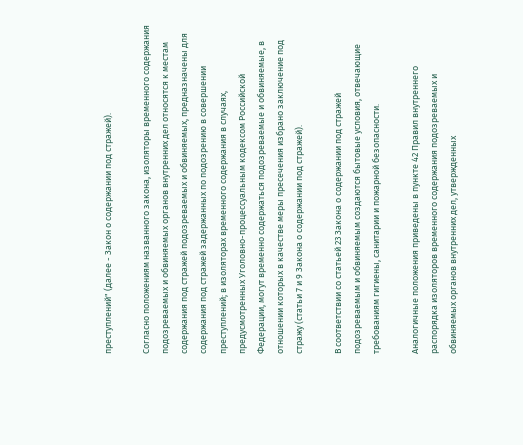преступлений" (далее - Закон о содержании под стражей).

Согласно положениям названного закона, изоляторы временного содержания подозреваемых и обвиняемых органов внутренних дел относятся к местам содержания под стражей подозреваемых и обвиняемых, предназначены для содержания под стражей задержанных по подозрению в совершении преступлений; в изоляторах временного содержания в случаях, предусмотренных Уголовно-процессуальным кодексом Российской Федерации, могут временно содержаться подозреваемые и обвиняемые, в отношении которых в качестве меры пресечения избрано заключение под стражу (статьи 7 и 9 Закона о содержании под стражей).

В соответствии со статьей 23 Закона о содержании под стражей подозреваемым и обвиняемым создаются бытовые условия, отвечающие требованиям гигиены, санитарии и пожарной безопасности.

Аналогичные положения приведены в пункте 42 Правил внутреннего распорядка изоляторов временного содержания подозреваемых и обвиняемых органов внутренних дел, утвержденных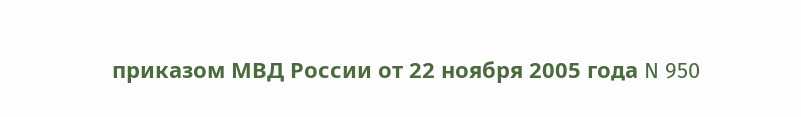приказом МВД России от 22 ноября 2005 года N 950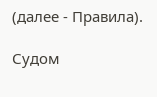(далее - Правила).

Судом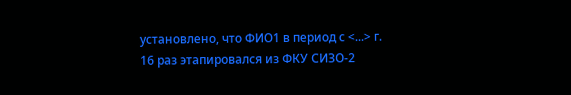установлено, что ФИО1 в период с <...> г. 16 раз этапировался из ФКУ СИЗО-2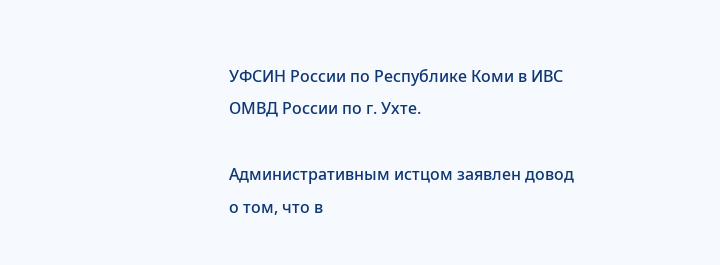УФСИН России по Республике Коми в ИВС ОМВД России по г. Ухте.

Административным истцом заявлен довод о том, что в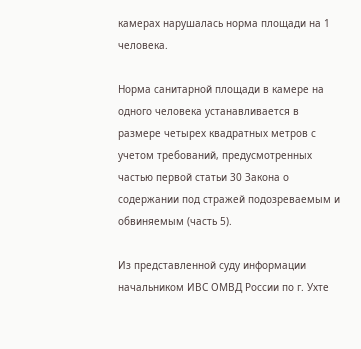камерах нарушалась норма площади на 1 человека.

Норма санитарной площади в камере на одного человека устанавливается в размере четырех квадратных метров с учетом требований, предусмотренных частью первой статьи 30 Закона о содержании под стражей подозреваемым и обвиняемым (часть 5).

Из представленной суду информации начальником ИВС ОМВД России по г. Ухте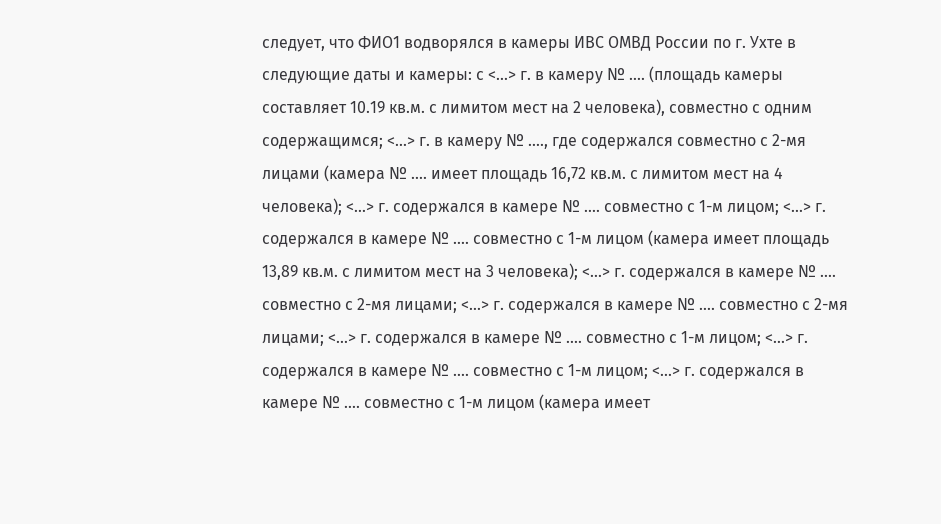следует, что ФИО1 водворялся в камеры ИВС ОМВД России по г. Ухте в следующие даты и камеры: с <...> г. в камеру № .... (площадь камеры составляет 10.19 кв.м. с лимитом мест на 2 человека), совместно с одним содержащимся; <...> г. в камеру № ...., где содержался совместно с 2-мя лицами (камера № .... имеет площадь 16,72 кв.м. с лимитом мест на 4 человека); <...> г. содержался в камере № .... совместно с 1-м лицом; <...> г. содержался в камере № .... совместно с 1-м лицом (камера имеет площадь 13,89 кв.м. с лимитом мест на 3 человека); <...> г. содержался в камере № .... совместно с 2-мя лицами; <...> г. содержался в камере № .... совместно с 2-мя лицами; <...> г. содержался в камере № .... совместно с 1-м лицом; <...> г. содержался в камере № .... совместно с 1-м лицом; <...> г. содержался в камере № .... совместно с 1-м лицом (камера имеет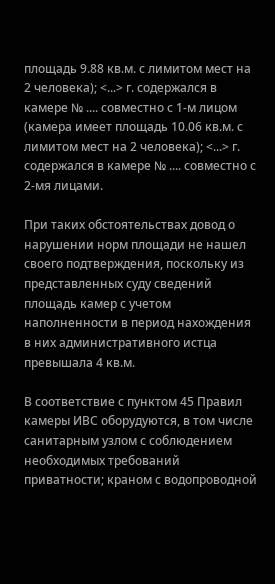площадь 9.88 кв.м. с лимитом мест на 2 человека); <...> г. содержался в камере № .... совместно с 1-м лицом (камера имеет площадь 10.06 кв.м. с лимитом мест на 2 человека); <...> г. содержался в камере № .... совместно с 2-мя лицами.

При таких обстоятельствах довод о нарушении норм площади не нашел своего подтверждения, поскольку из представленных суду сведений площадь камер с учетом наполненности в период нахождения в них административного истца превышала 4 кв.м.

В соответствие с пунктом 45 Правил камеры ИВС оборудуются, в том числе санитарным узлом с соблюдением необходимых требований приватности; краном с водопроводной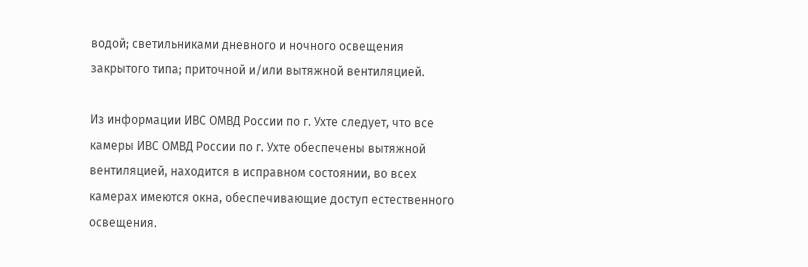водой; светильниками дневного и ночного освещения закрытого типа; приточной и/или вытяжной вентиляцией.

Из информации ИВС ОМВД России по г. Ухте следует, что все камеры ИВС ОМВД России по г. Ухте обеспечены вытяжной вентиляцией, находится в исправном состоянии, во всех камерах имеются окна, обеспечивающие доступ естественного освещения.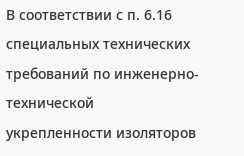В соответствии с п. 6.16 специальных технических требований по инженерно- технической укрепленности изоляторов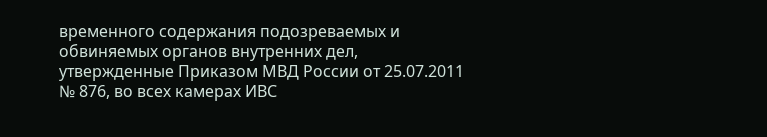временного содержания подозреваемых и обвиняемых органов внутренних дел, утвержденные Приказом МВД России от 25.07.2011 № 876, во всех камерах ИВС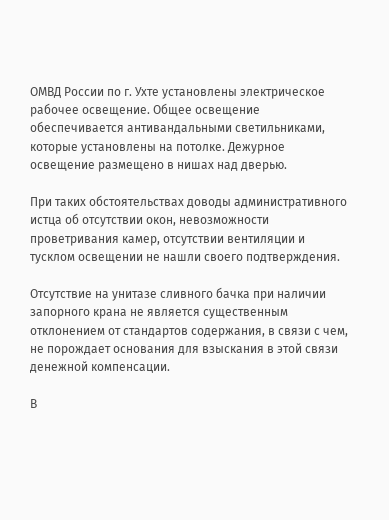ОМВД России по г. Ухте установлены электрическое рабочее освещение. Общее освещение обеспечивается антивандальными светильниками, которые установлены на потолке. Дежурное освещение размещено в нишах над дверью.

При таких обстоятельствах доводы административного истца об отсутствии окон, невозможности проветривания камер, отсутствии вентиляции и тусклом освещении не нашли своего подтверждения.

Отсутствие на унитазе сливного бачка при наличии запорного крана не является существенным отклонением от стандартов содержания, в связи с чем, не порождает основания для взыскания в этой связи денежной компенсации.

В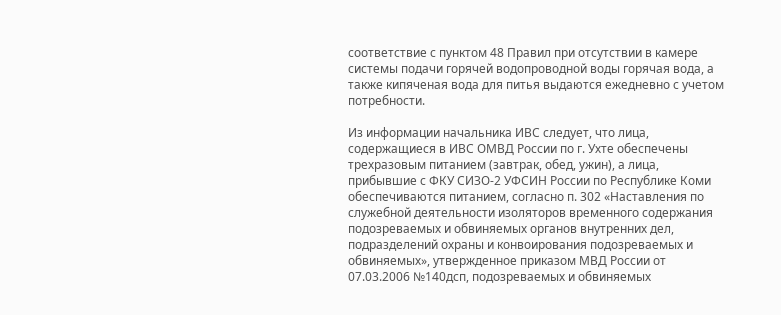соответствие с пунктом 48 Правил при отсутствии в камере системы подачи горячей водопроводной воды горячая вода, а также кипяченая вода для питья выдаются ежедневно с учетом потребности.

Из информации начальника ИВС следует, что лица, содержащиеся в ИВС ОМВД России по г. Ухте обеспечены трехразовым питанием (завтрак, обед, ужин), а лица, прибывшие с ФКУ СИЗО-2 УФСИН России по Республике Коми обеспечиваются питанием, согласно п. 302 «Наставления по служебной деятельности изоляторов временного содержания подозреваемых и обвиняемых органов внутренних дел, подразделений охраны и конвоирования подозреваемых и обвиняемых», утвержденное приказом МВД России от 07.03.2006 №140дсп, подозреваемых и обвиняемых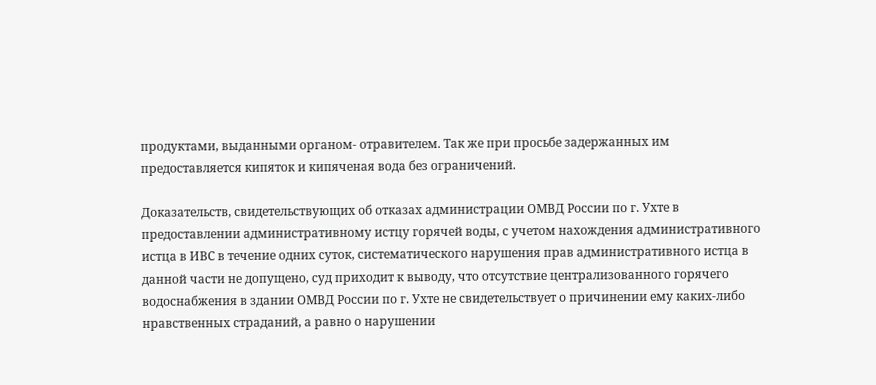продуктами, выданными органом- отравителем. Так же при просьбе задержанных им предоставляется кипяток и кипяченая вода без ограничений.

Доказательств, свидетельствующих об отказах администрации ОМВД России по г. Ухте в предоставлении административному истцу горячей воды, с учетом нахождения административного истца в ИВС в течение одних суток, систематического нарушения прав административного истца в данной части не допущено, суд приходит к выводу, что отсутствие централизованного горячего водоснабжения в здании ОМВД России по г. Ухте не свидетельствует о причинении ему каких-либо нравственных страданий, а равно о нарушении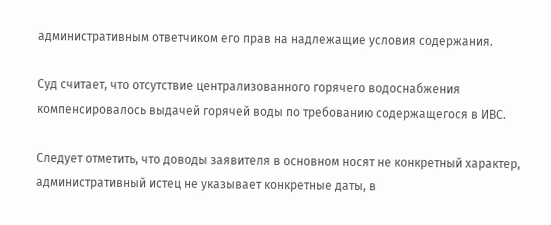административным ответчиком его прав на надлежащие условия содержания.

Суд считает, что отсутствие централизованного горячего водоснабжения компенсировалось выдачей горячей воды по требованию содержащегося в ИВС.

Следует отметить, что доводы заявителя в основном носят не конкретный характер, административный истец не указывает конкретные даты, в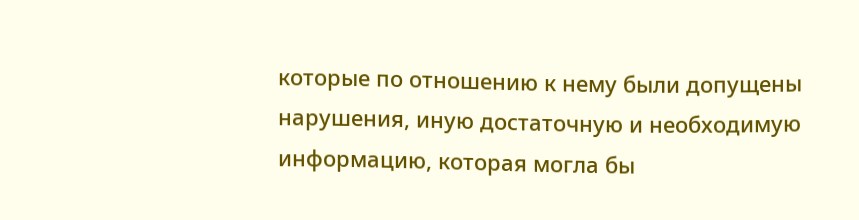которые по отношению к нему были допущены нарушения, иную достаточную и необходимую информацию, которая могла бы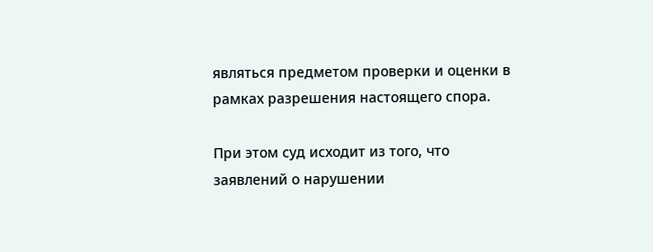являться предметом проверки и оценки в рамках разрешения настоящего спора.

При этом суд исходит из того, что заявлений о нарушении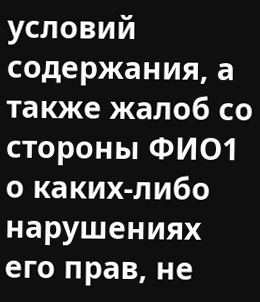условий содержания, а также жалоб со стороны ФИО1 о каких-либо нарушениях его прав, не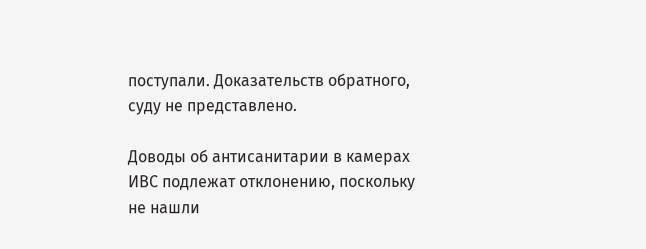поступали. Доказательств обратного, суду не представлено.

Доводы об антисанитарии в камерах ИВС подлежат отклонению, поскольку не нашли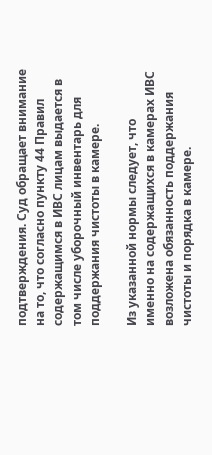подтверждения. Суд обращает внимание на то, что согласно пункту 44 Правил содержащимся в ИВС лицам выдается в том числе уборочный инвентарь для поддержания чистоты в камере.

Из указанной нормы следует, что именно на содержащихся в камерах ИВС возложена обязанность поддержания чистоты и порядка в камере.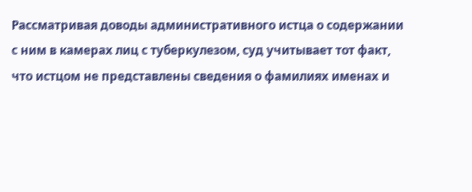Рассматривая доводы административного истца о содержании с ним в камерах лиц с туберкулезом, суд учитывает тот факт, что истцом не представлены сведения о фамилиях именах и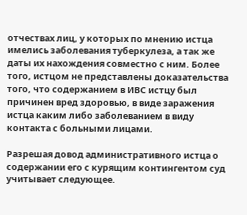отчествах лиц, у которых по мнению истца имелись заболевания туберкулеза, а так же даты их нахождения совместно с ним. Более того, истцом не представлены доказательства того, что содержанием в ИВС истцу был причинен вред здоровью, в виде заражения истца каким либо заболеванием в виду контакта с больными лицами.

Разрешая довод административного истца о содержании его с курящим контингентом суд учитывает следующее.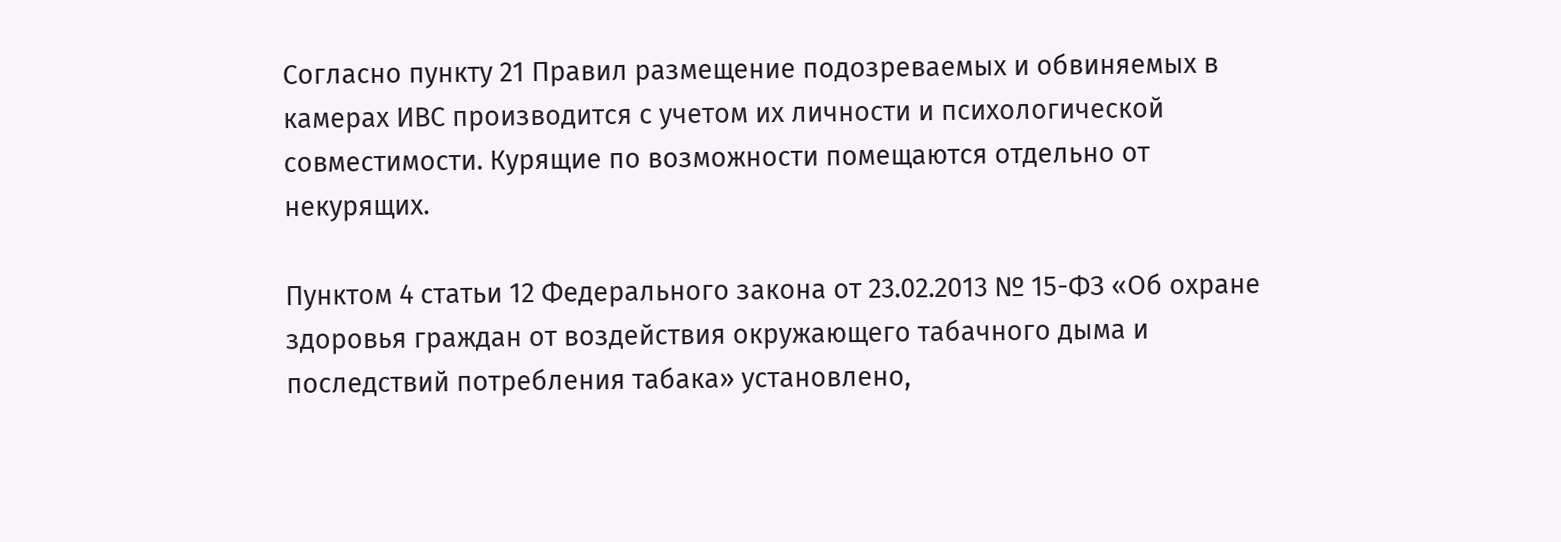Согласно пункту 21 Правил размещение подозреваемых и обвиняемых в камерах ИВС производится с учетом их личности и психологической совместимости. Курящие по возможности помещаются отдельно от некурящих.

Пунктом 4 статьи 12 Федерального закона от 23.02.2013 № 15-ФЗ «Об охране здоровья граждан от воздействия окружающего табачного дыма и последствий потребления табака» установлено,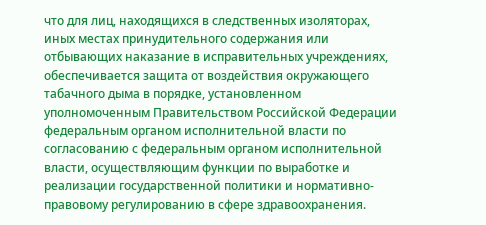что для лиц, находящихся в следственных изоляторах, иных местах принудительного содержания или отбывающих наказание в исправительных учреждениях, обеспечивается защита от воздействия окружающего табачного дыма в порядке, установленном уполномоченным Правительством Российской Федерации федеральным органом исполнительной власти по согласованию с федеральным органом исполнительной власти, осуществляющим функции по выработке и реализации государственной политики и нормативно-правовому регулированию в сфере здравоохранения.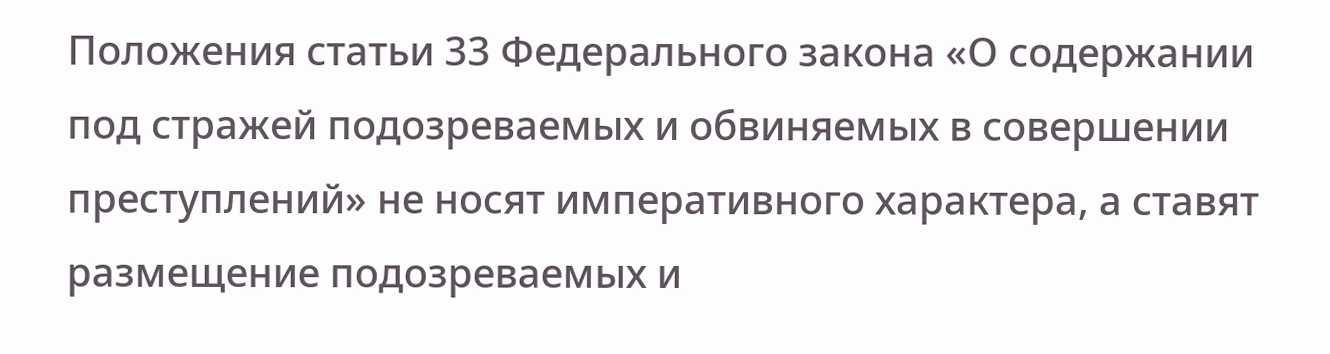Положения статьи 33 Федерального закона «О содержании под стражей подозреваемых и обвиняемых в совершении преступлений» не носят императивного характера, а ставят размещение подозреваемых и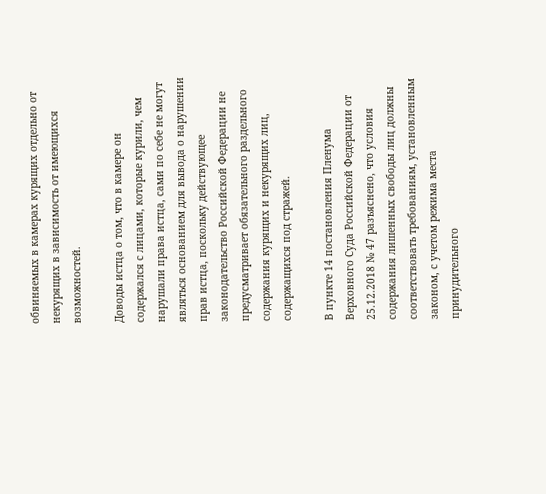обвиняемых в камерах курящих отдельно от некурящих в зависимость от имеющихся возможностей.

Доводы истца о том, что в камере он содержался с лицами, которые курили, чем нарушали права истца, сами по себе не могут являться основанием для вывода о нарушении прав истца, поскольку действующее законодательство Российской Федерации не предусматривает обязательного раздельного содержания курящих и некурящих лиц, содержащихся под стражей.

В пункте 14 постановления Пленума Верховного Суда Российской Федерации от 25.12.2018 № 47 разъяснено, что условия содержания лишенных свободы лиц должны соответствовать требованиям, установленным законом, с учетом режима места принудительного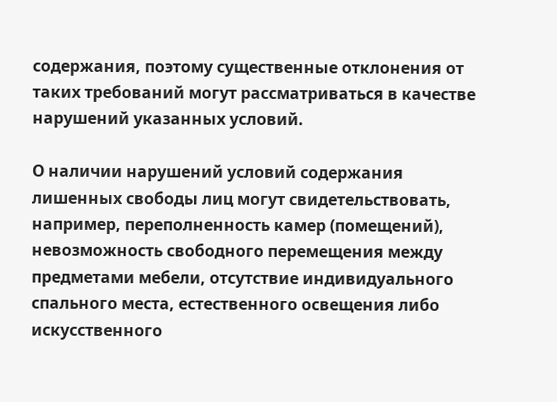содержания, поэтому существенные отклонения от таких требований могут рассматриваться в качестве нарушений указанных условий.

О наличии нарушений условий содержания лишенных свободы лиц могут свидетельствовать, например, переполненность камер (помещений), невозможность свободного перемещения между предметами мебели, отсутствие индивидуального спального места, естественного освещения либо искусственного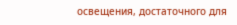освещения, достаточного для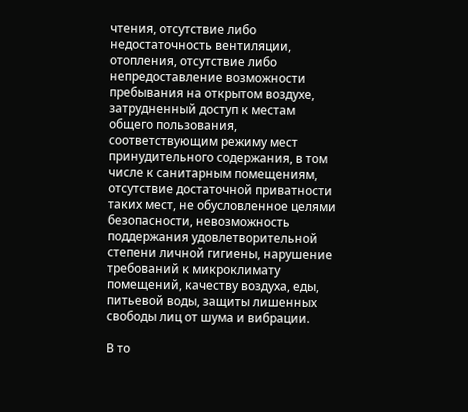чтения, отсутствие либо недостаточность вентиляции, отопления, отсутствие либо непредоставление возможности пребывания на открытом воздухе, затрудненный доступ к местам общего пользования, соответствующим режиму мест принудительного содержания, в том числе к санитарным помещениям, отсутствие достаточной приватности таких мест, не обусловленное целями безопасности, невозможность поддержания удовлетворительной степени личной гигиены, нарушение требований к микроклимату помещений, качеству воздуха, еды, питьевой воды, защиты лишенных свободы лиц от шума и вибрации.

В то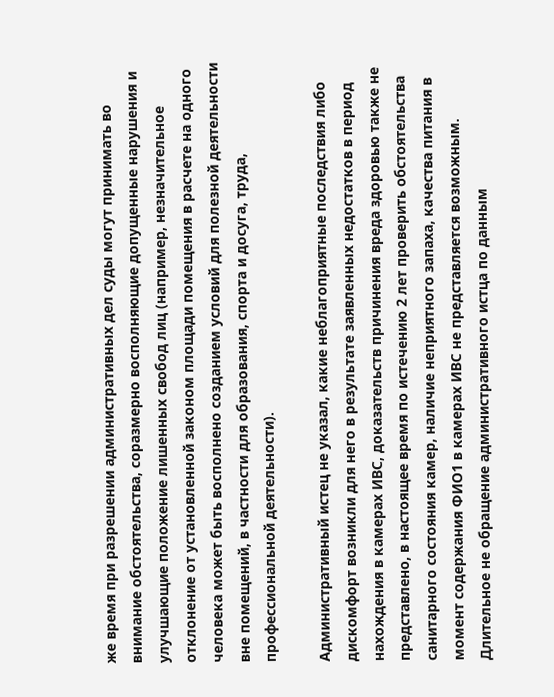же время при разрешении административных дел суды могут принимать во внимание обстоятельства, соразмерно восполняющие допущенные нарушения и улучшающие положение лишенных свобод лиц (например, незначительное отклонение от установленной законом площади помещения в расчете на одного человека может быть восполнено созданием условий для полезной деятельности вне помещений, в частности для образования, спорта и досуга, труда, профессиональной деятельности).

Административный истец не указал, какие неблагоприятные последствия либо дискомфорт возникли для него в результате заявленных недостатков в период нахождения в камерах ИВС, доказательств причинения вреда здоровью также не представлено, в настоящее время по истечению 2 лет проверить обстоятельства санитарного состояния камер, наличие неприятного запаха, качества питания в момент содержания ФИО1 в камерах ИВС не представляется возможным. Длительное не обращение административного истца по данным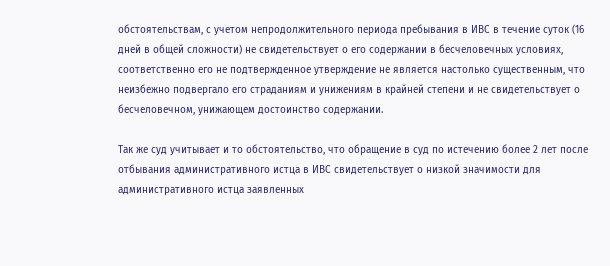обстоятельствам, с учетом непродолжительного периода пребывания в ИВС в течение суток (16 дней в общей сложности) не свидетельствует о его содержании в бесчеловечных условиях, соответственно его не подтвержденное утверждение не является настолько существенным, что неизбежно подвергало его страданиям и унижениям в крайней степени и не свидетельствует о бесчеловечном, унижающем достоинство содержании.

Так же суд учитывает и то обстоятельство, что обращение в суд по истечению более 2 лет после отбывания административного истца в ИВС свидетельствует о низкой значимости для административного истца заявленных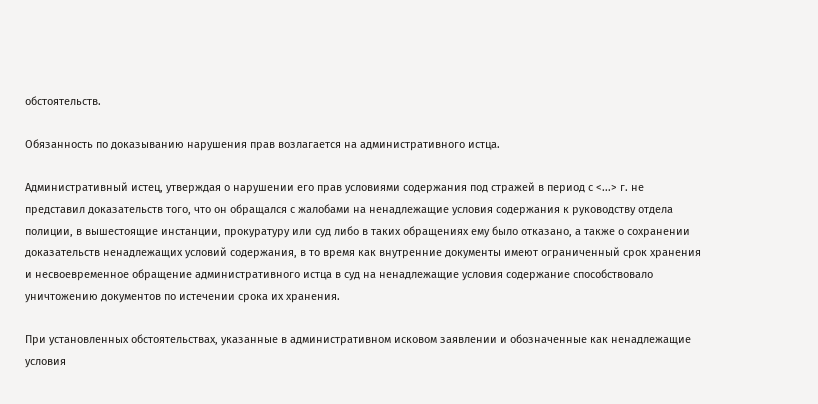обстоятельств.

Обязанность по доказыванию нарушения прав возлагается на административного истца.

Административный истец, утверждая о нарушении его прав условиями содержания под стражей в период с <...> г. не представил доказательств того, что он обращался с жалобами на ненадлежащие условия содержания к руководству отдела полиции, в вышестоящие инстанции, прокуратуру или суд либо в таких обращениях ему было отказано, а также о сохранении доказательств ненадлежащих условий содержания, в то время как внутренние документы имеют ограниченный срок хранения и несвоевременное обращение административного истца в суд на ненадлежащие условия содержание способствовало уничтожению документов по истечении срока их хранения.

При установленных обстоятельствах, указанные в административном исковом заявлении и обозначенные как ненадлежащие условия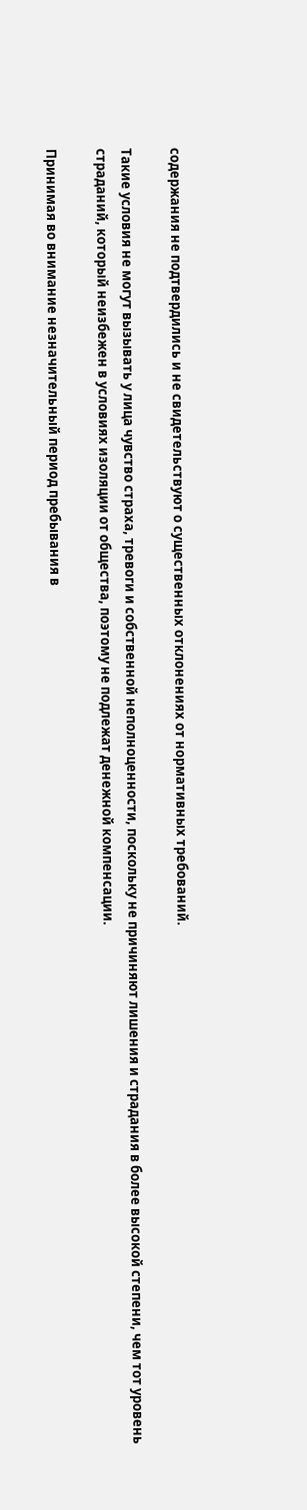содержания не подтвердились и не свидетельствуют о существенных отклонениях от нормативных требований.

Такие условия не могут вызывать у лица чувство страха, тревоги и собственной неполноценности, поскольку не причиняют лишения и страдания в более высокой степени, чем тот уровень страданий, который неизбежен в условиях изоляции от общества, поэтому не подлежат денежной компенсации.

Принимая во внимание незначительный период пребывания в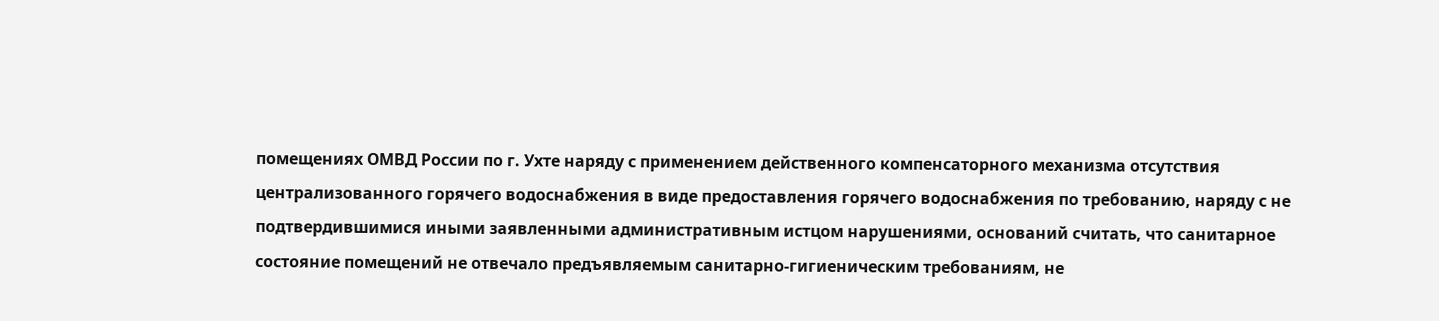помещениях ОМВД России по г. Ухте наряду с применением действенного компенсаторного механизма отсутствия централизованного горячего водоснабжения в виде предоставления горячего водоснабжения по требованию, наряду с не подтвердившимися иными заявленными административным истцом нарушениями, оснований считать, что санитарное состояние помещений не отвечало предъявляемым санитарно-гигиеническим требованиям, не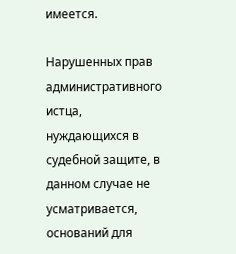имеется.

Нарушенных прав административного истца, нуждающихся в судебной защите, в данном случае не усматривается, оснований для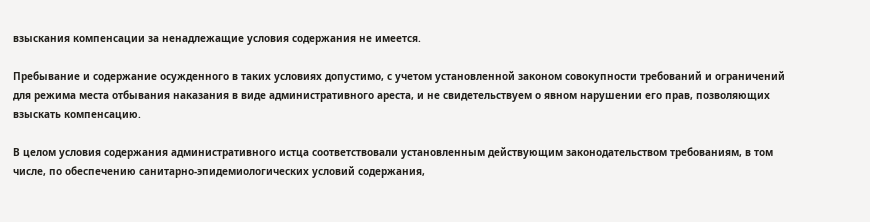взыскания компенсации за ненадлежащие условия содержания не имеется.

Пребывание и содержание осужденного в таких условиях допустимо, с учетом установленной законом совокупности требований и ограничений для режима места отбывания наказания в виде административного ареста, и не свидетельствуем о явном нарушении его прав, позволяющих взыскать компенсацию.

В целом условия содержания административного истца соответствовали установленным действующим законодательством требованиям, в том числе, по обеспечению санитарно-эпидемиологических условий содержания,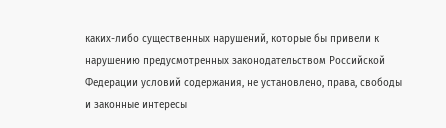каких-либо существенных нарушений, которые бы привели к нарушению предусмотренных законодательством Российской Федерации условий содержания, не установлено, права, свободы и законные интересы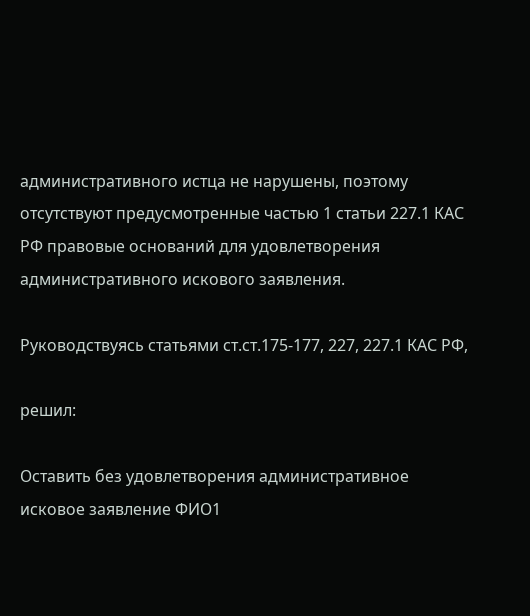административного истца не нарушены, поэтому отсутствуют предусмотренные частью 1 статьи 227.1 КАС РФ правовые оснований для удовлетворения административного искового заявления.

Руководствуясь статьями ст.ст.175-177, 227, 227.1 КАС РФ,

решил:

Оставить без удовлетворения административное исковое заявление ФИО1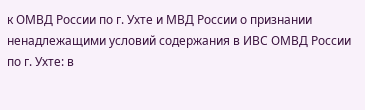к ОМВД России по г. Ухте и МВД России о признании ненадлежащими условий содержания в ИВС ОМВД России по г. Ухте: в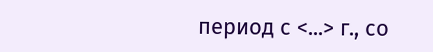период с <...> г., со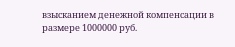взысканием денежной компенсации в размере 1000000 руб.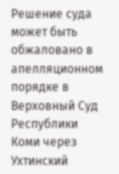Решение суда может быть обжаловано в апелляционном порядке в Верховный Суд Республики Коми через Ухтинский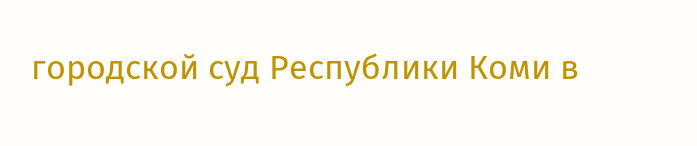городской суд Республики Коми в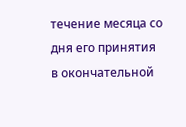течение месяца со дня его принятия в окончательной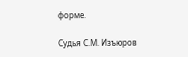форме.

Судья С.М. Изъюров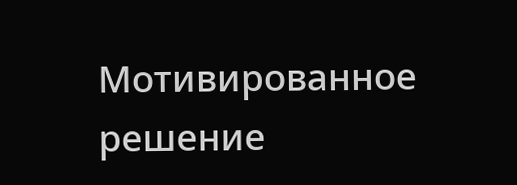Мотивированное решение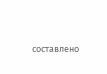составлено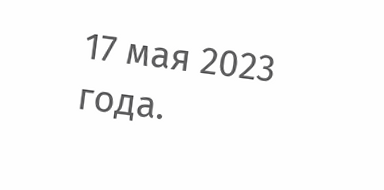17 мая 2023 года.